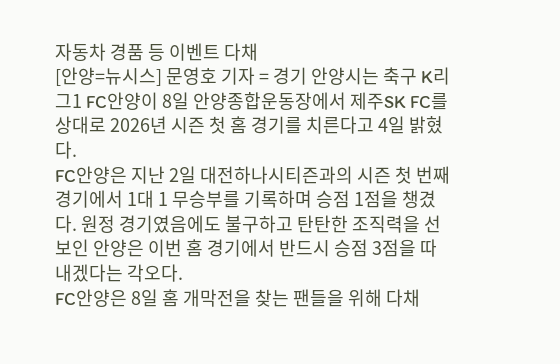자동차 경품 등 이벤트 다채
[안양=뉴시스] 문영호 기자 = 경기 안양시는 축구 K리그1 FC안양이 8일 안양종합운동장에서 제주SK FC를 상대로 2026년 시즌 첫 홈 경기를 치른다고 4일 밝혔다.
FC안양은 지난 2일 대전하나시티즌과의 시즌 첫 번째 경기에서 1대 1 무승부를 기록하며 승점 1점을 챙겼다. 원정 경기였음에도 불구하고 탄탄한 조직력을 선보인 안양은 이번 홈 경기에서 반드시 승점 3점을 따내겠다는 각오다.
FC안양은 8일 홈 개막전을 찾는 팬들을 위해 다채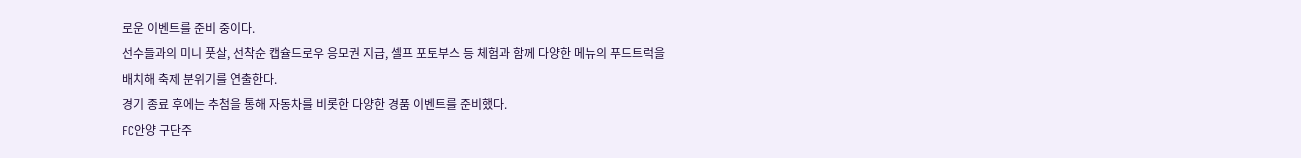로운 이벤트를 준비 중이다.
선수들과의 미니 풋살, 선착순 캡슐드로우 응모권 지급, 셀프 포토부스 등 체험과 함께 다양한 메뉴의 푸드트럭을 배치해 축제 분위기를 연출한다.
경기 종료 후에는 추첨을 통해 자동차를 비롯한 다양한 경품 이벤트를 준비했다.
FC안양 구단주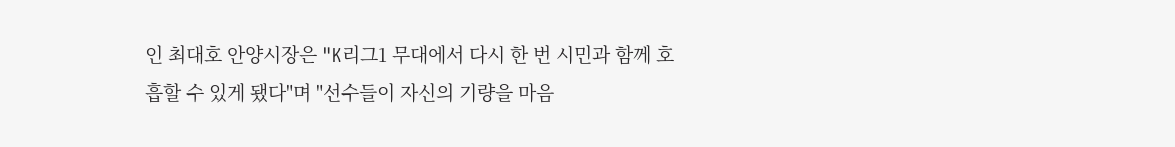인 최대호 안양시장은 "K리그1 무대에서 다시 한 번 시민과 함께 호흡할 수 있게 됐다"며 "선수들이 자신의 기량을 마음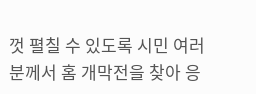껏 펼칠 수 있도록 시민 여러분께서 홈 개막전을 찾아 응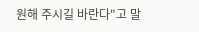원해 주시길 바란다"고 말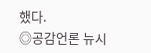했다.
◎공감언론 뉴시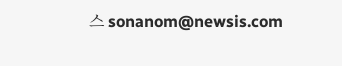스 sonanom@newsis.com